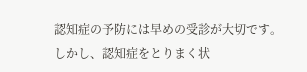認知症の予防には早めの受診が大切です。
しかし、認知症をとりまく状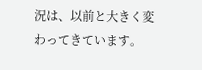況は、以前と大きく変わってきています。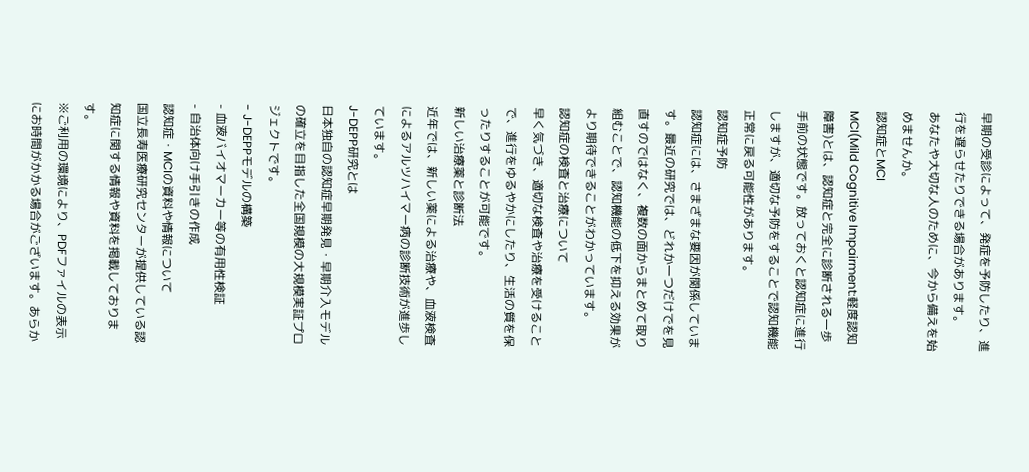早期の受診によって、発症を予防したり、進行を遅らせたりできる場合があります。
あなたや大切な人のために、今から備えを始めませんか。
認知症とMCI
MCI(Mild Cognitive Impairment:軽度認知障害)とは、認知症と完全に診断される一歩手前の状態です。放っておくと認知症に進行しますが、適切な予防をすることで認知機能正常に戻る可能性があります。
認知症予防
認知症には、さまざまな要因が関係しています。最近の研究では、どれか一つだけでを見直すのではなく、複数の面からまとめて取り組むことで、認知機能の低下を抑える効果がより期待できることがわかっています。
認知症の検査と治療について
早く気づき、適切な検査や治療を受けることで、進行をゆるやかにしたり、生活の質を保ったりすることが可能です。
新しい治療薬と診断法
近年では、新しい薬による治療や、血液検査によるアルツハイマー病の診断技術が進歩しています。
J-DEPP研究とは
日本独自の認知症早期発見・早期介入モデルの確立を目指した全国規模の大規模実証プロジェクトです。
- J-DEPPモデルの構築
- 血液バイオマーカー等の有用性検証
- 自治体向け手引きの作成
認知症・MCIの資料や情報について
国立長寿医療研究センターが提供している認知症に関する情報や資料を掲載しております。
※ご利用の環境により、PDFファイルの表示にお時間がかかる場合がございます。あらか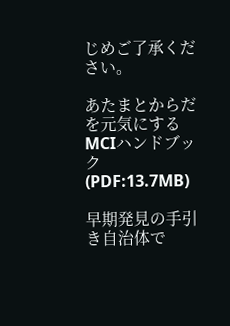じめご了承ください。

あたまとからだを元気にするMCIハンドブック
(PDF:13.7MB)

早期発見の手引き自治体で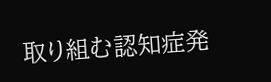取り組む認知症発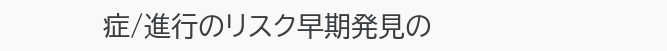症/進行のリスク早期発見の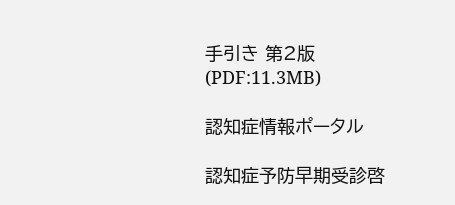手引き 第2版
(PDF:11.3MB)

認知症情報ポータル

認知症予防早期受診啓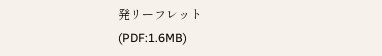発リーフレット
(PDF:1.6MB)